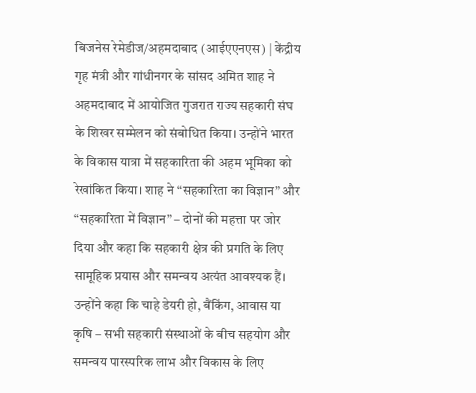बिजनेस रेमेडीज/अहमदाबाद (आईएएनएस) | केंद्रीय गृह मंत्री और गांधीनगर के सांसद अमित शाह ने अहमदाबाद में आयोजित गुजरात राज्य सहकारी संघ के शिखर सम्मेलन को संबोधित किया। उन्होंने भारत के विकास यात्रा में सहकारिता की अहम भूमिका को रेखांकित किया। शाह ने “सहकारिता का विज्ञान” और “सहकारिता में विज्ञान” – दोनों की महत्ता पर जोर दिया और कहा कि सहकारी क्षेत्र की प्रगति के लिए सामूहिक प्रयास और समन्वय अत्यंत आवश्यक हैं।
उन्होंने कहा कि चाहे डेयरी हो, बैंकिंग, आवास या कृषि – सभी सहकारी संस्थाओं के बीच सहयोग और समन्वय पारस्परिक लाभ और विकास के लिए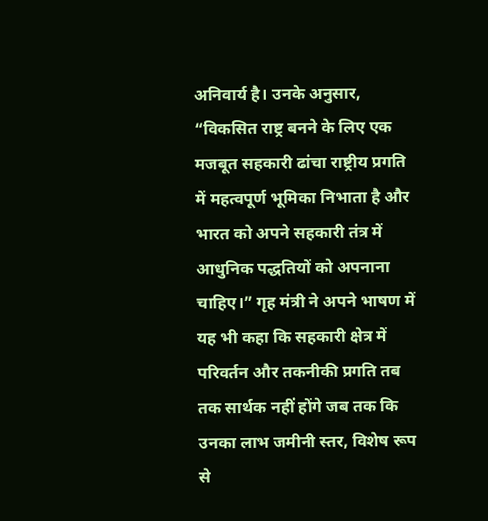अनिवार्य है। उनके अनुसार, “विकसित राष्ट्र बनने के लिए एक मजबूत सहकारी ढांचा राष्ट्रीय प्रगति में महत्वपूर्ण भूमिका निभाता है और भारत को अपने सहकारी तंत्र में आधुनिक पद्धतियों को अपनाना चाहिए।” गृह मंत्री ने अपने भाषण में यह भी कहा कि सहकारी क्षेत्र में परिवर्तन और तकनीकी प्रगति तब तक सार्थक नहीं होंगे जब तक कि उनका लाभ जमीनी स्तर, विशेष रूप से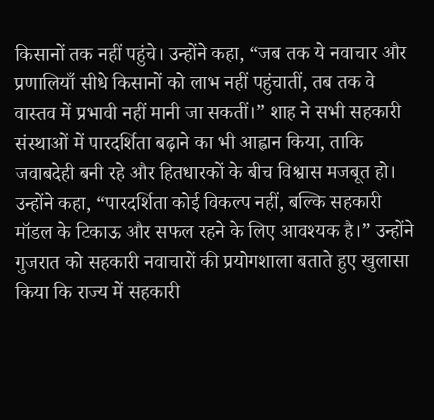किसानों तक नहीं पहुंचे। उन्होंने कहा, “जब तक ये नवाचार और प्रणालियाँ सीधे किसानों को लाभ नहीं पहुंचातीं, तब तक वे वास्तव में प्रभावी नहीं मानी जा सकतीं।” शाह ने सभी सहकारी संस्थाओं में पारदर्शिता बढ़ाने का भी आह्वान किया, ताकि जवाबदेही बनी रहे और हितधारकों के बीच विश्वास मजबूत हो। उन्होंने कहा, “पारदर्शिता कोई विकल्प नहीं, बल्कि सहकारी मॉडल के टिकाऊ और सफल रहने के लिए आवश्यक है।” उन्होंने गुजरात को सहकारी नवाचारों की प्रयोगशाला बताते हुए खुलासा किया कि राज्य में सहकारी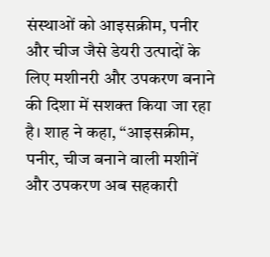संस्थाओं को आइसक्रीम, पनीर और चीज जैसे डेयरी उत्पादों के लिए मशीनरी और उपकरण बनाने की दिशा में सशक्त किया जा रहा है। शाह ने कहा, “आइसक्रीम, पनीर, चीज बनाने वाली मशीनें और उपकरण अब सहकारी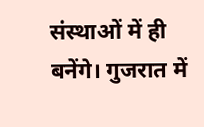संस्थाओं में ही बनेंगे। गुजरात में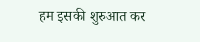हम इसकी शुरुआत कर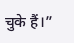चुके हैं।”